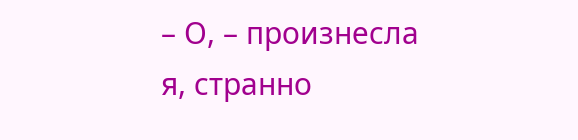– О, – произнесла я, странно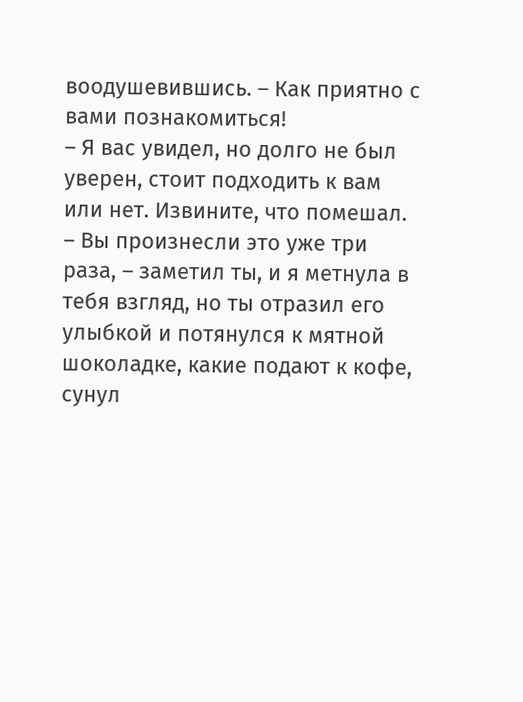воодушевившись. – Как приятно с вами познакомиться!
– Я вас увидел, но долго не был уверен, стоит подходить к вам или нет. Извините, что помешал.
– Вы произнесли это уже три раза, – заметил ты, и я метнула в тебя взгляд, но ты отразил его улыбкой и потянулся к мятной шоколадке, какие подают к кофе, сунул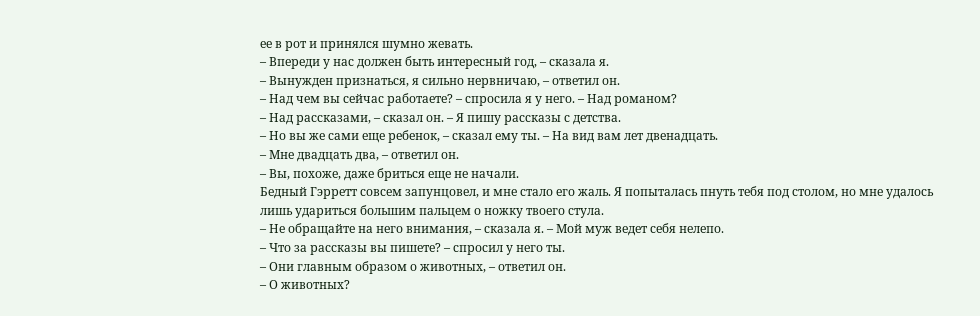ее в рот и принялся шумно жевать.
– Впереди у нас должен быть интересный год, – сказала я.
– Вынужден признаться, я сильно нервничаю, – ответил он.
– Над чем вы сейчас работаете? – спросила я у него. – Над романом?
– Над рассказами, – сказал он. – Я пишу рассказы с детства.
– Но вы же сами еще ребенок, – сказал ему ты. – На вид вам лет двенадцать.
– Мне двадцать два, – ответил он.
– Вы, похоже, даже бриться еще не начали.
Бедный Гэрретт совсем запунцовел, и мне стало его жаль. Я попыталась пнуть тебя под столом, но мне удалось лишь удариться большим пальцем о ножку твоего стула.
– Не обращайте на него внимания, – сказала я. – Мой муж ведет себя нелепо.
– Что за рассказы вы пишете? – спросил у него ты.
– Они главным образом о животных, – ответил он.
– О животных?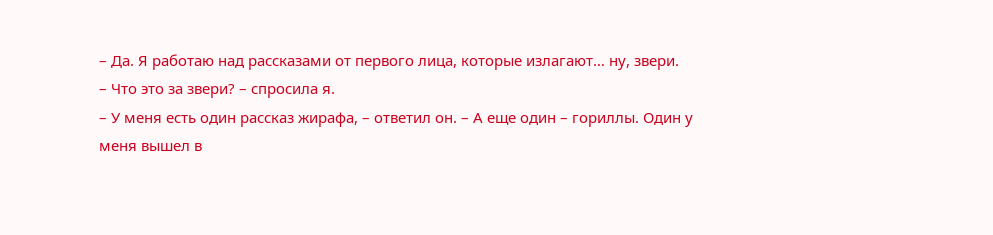– Да. Я работаю над рассказами от первого лица, которые излагают… ну, звери.
– Что это за звери? – спросила я.
– У меня есть один рассказ жирафа, – ответил он. – А еще один – гориллы. Один у меня вышел в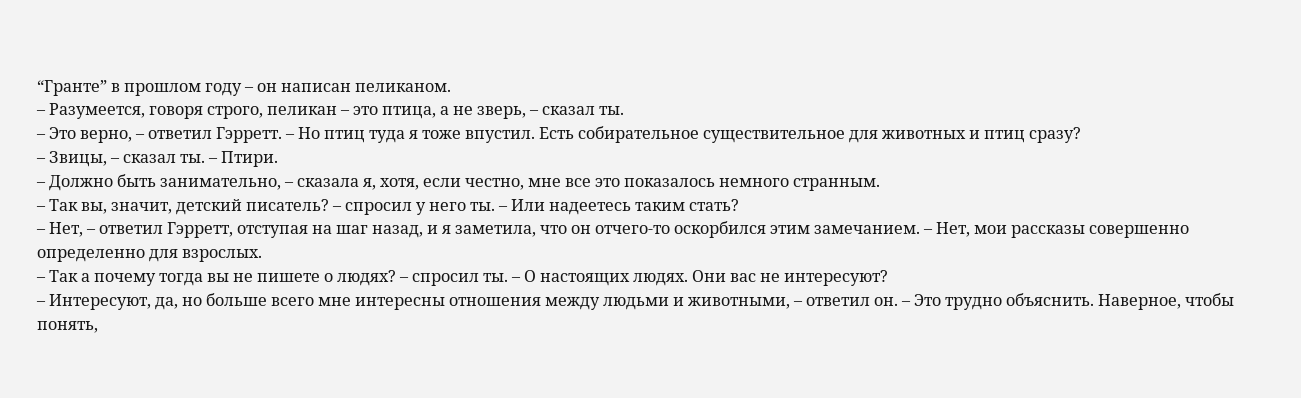“Гранте” в прошлом году – он написан пеликаном.
– Разумеется, говоря строго, пеликан – это птица, а не зверь, – сказал ты.
– Это верно, – ответил Гэрретт. – Но птиц туда я тоже впустил. Есть собирательное существительное для животных и птиц сразу?
– Звицы, – сказал ты. – Птири.
– Должно быть занимательно, – сказала я, хотя, если честно, мне все это показалось немного странным.
– Так вы, значит, детский писатель? – спросил у него ты. – Или надеетесь таким стать?
– Нет, – ответил Гэрретт, отступая на шаг назад, и я заметила, что он отчего-то оскорбился этим замечанием. – Нет, мои рассказы совершенно определенно для взрослых.
– Так а почему тогда вы не пишете о людях? – спросил ты. – О настоящих людях. Они вас не интересуют?
– Интересуют, да, но больше всего мне интересны отношения между людьми и животными, – ответил он. – Это трудно объяснить. Наверное, чтобы понять,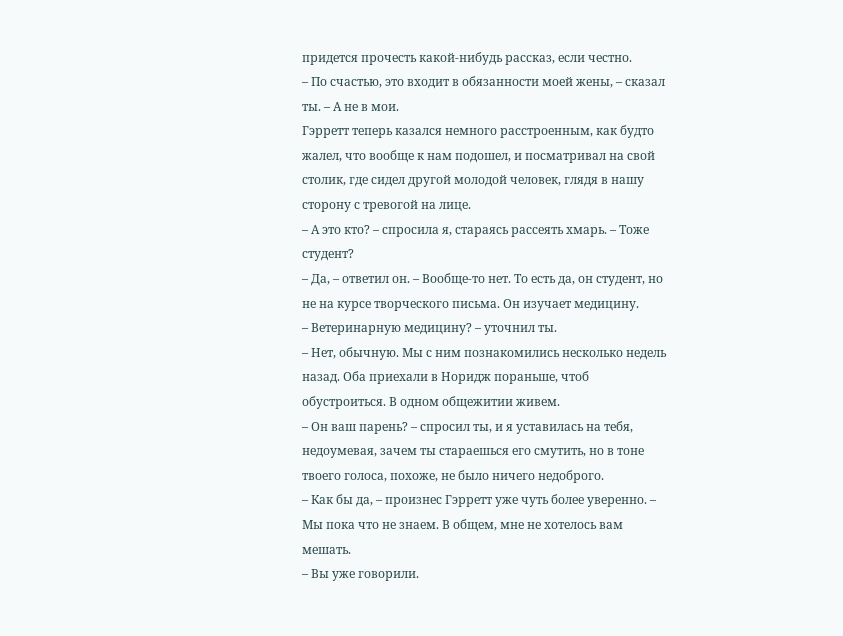придется прочесть какой-нибудь рассказ, если честно.
– По счастью, это входит в обязанности моей жены, – сказал ты. – А не в мои.
Гэрретт теперь казался немного расстроенным, как будто жалел, что вообще к нам подошел, и посматривал на свой столик, где сидел другой молодой человек, глядя в нашу сторону с тревогой на лице.
– А это кто? – спросила я, стараясь рассеять хмарь. – Тоже студент?
– Да, – ответил он. – Вообще-то нет. То есть да, он студент, но не на курсе творческого письма. Он изучает медицину.
– Ветеринарную медицину? – уточнил ты.
– Нет, обычную. Мы с ним познакомились несколько недель назад. Оба приехали в Норидж пораньше, чтоб обустроиться. В одном общежитии живем.
– Он ваш парень? – спросил ты, и я уставилась на тебя, недоумевая, зачем ты стараешься его смутить, но в тоне твоего голоса, похоже, не было ничего недоброго.
– Как бы да, – произнес Гэрретт уже чуть более уверенно. – Мы пока что не знаем. В общем, мне не хотелось вам мешать.
– Вы уже говорили.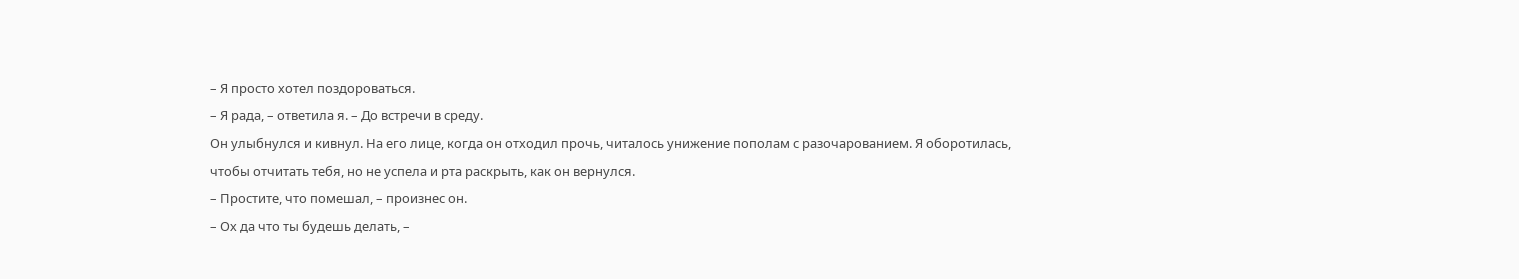– Я просто хотел поздороваться.
– Я рада, – ответила я. – До встречи в среду.
Он улыбнулся и кивнул. На его лице, когда он отходил прочь, читалось унижение пополам с разочарованием. Я оборотилась, чтобы отчитать тебя, но не успела и рта раскрыть, как он вернулся.
– Простите, что помешал, – произнес он.
– Ох да что ты будешь делать, –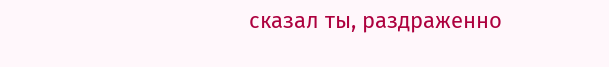сказал ты, раздраженно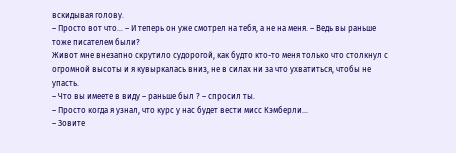вскидывая голову.
– Просто вот что… – И теперь он уже смотрел на тебя, а не на меня. – Ведь вы раньше тоже писателем были?
Живот мне внезапно скрутило судорогой, как будто кто-то меня только что столкнул с огромной высоты и я кувыркалась вниз, не в силах ни за что ухватиться, чтобы не упасть.
– Что вы имеете в виду – раньше был ? – спросил ты.
– Просто когда я узнал, что курс у нас будет вести мисс Кэмберли…
– Зовите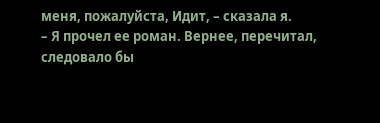меня, пожалуйста, Идит, – сказала я.
– Я прочел ее роман. Вернее, перечитал, следовало бы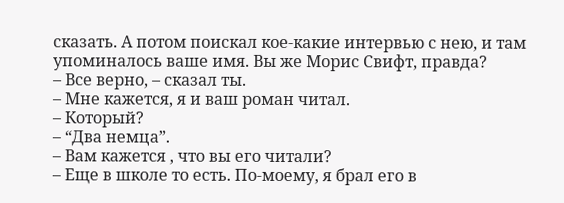сказать. А потом поискал кое-какие интервью с нею, и там упоминалось ваше имя. Вы же Морис Свифт, правда?
– Все верно, – сказал ты.
– Мне кажется, я и ваш роман читал.
– Который?
– “Два немца”.
– Вам кажется , что вы его читали?
– Еще в школе то есть. По-моему, я брал его в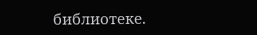библиотеке.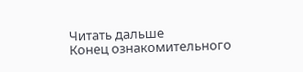Читать дальше
Конец ознакомительного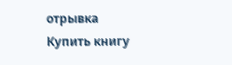отрывка
Купить книгу